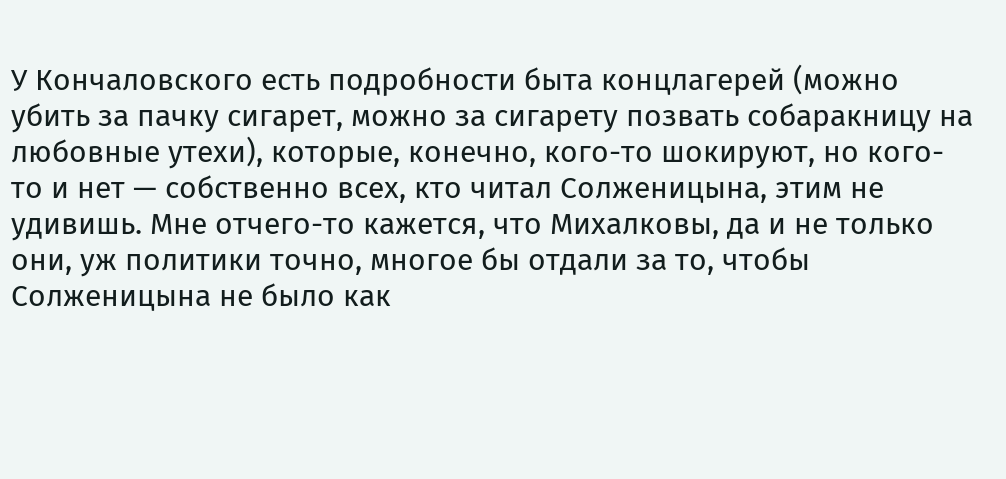У Кончаловского есть подробности быта концлагерей (можно убить за пачку сигарет, можно за сигарету позвать собаракницу на любовные утехи), которые, конечно, кого-то шокируют, но кого-то и нет — собственно всех, кто читал Солженицына, этим не удивишь. Мне отчего-то кажется, что Михалковы, да и не только они, уж политики точно, многое бы отдали за то, чтобы Солженицына не было как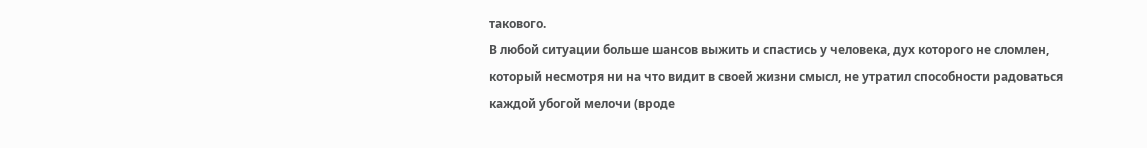такового.
В любой ситуации больше шансов выжить и спастись у человека, дух которого не сломлен, который несмотря ни на что видит в своей жизни смысл, не утратил способности радоваться каждой убогой мелочи (вроде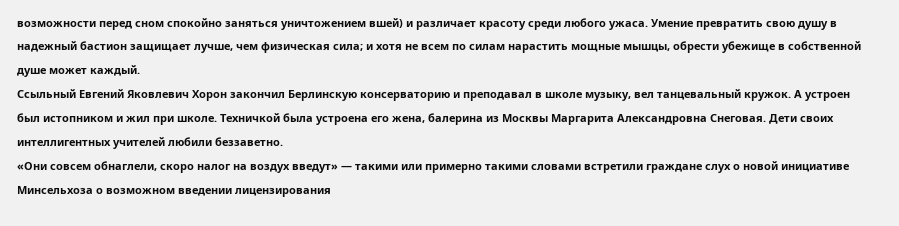возможности перед сном спокойно заняться уничтожением вшей) и различает красоту среди любого ужаса. Умение превратить свою душу в надежный бастион защищает лучше, чем физическая сила; и хотя не всем по силам нарастить мощные мышцы, обрести убежище в собственной душе может каждый.
Ссыльный Евгений Яковлевич Хорон закончил Берлинскую консерваторию и преподавал в школе музыку, вел танцевальный кружок. А устроен был истопником и жил при школе. Техничкой была устроена его жена, балерина из Москвы Маргарита Александровна Снеговая. Дети своих интеллигентных учителей любили беззаветно.
«Они совсем обнаглели, скоро налог на воздух введут» — такими или примерно такими словами встретили граждане слух о новой инициативе Минсельхоза о возможном введении лицензирования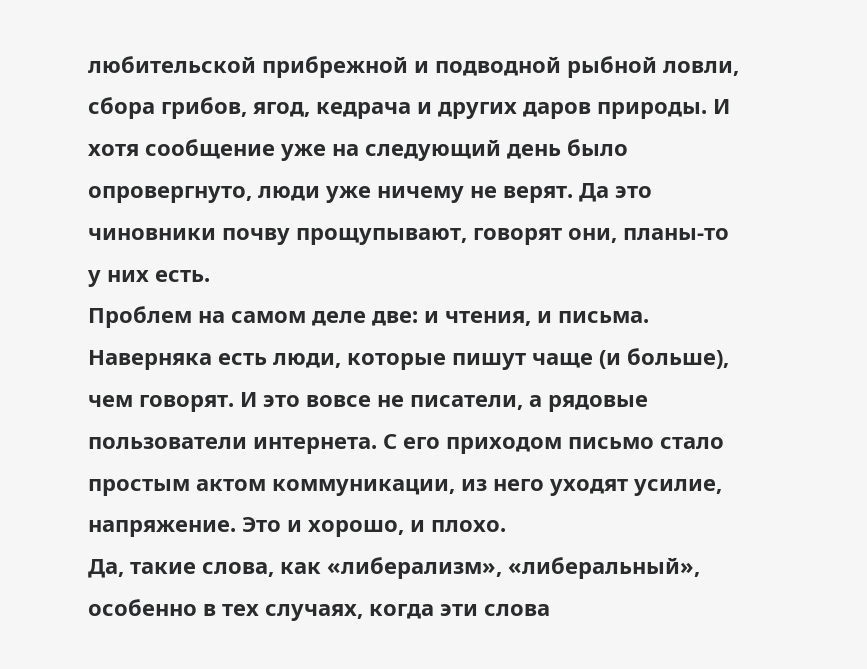любительской прибрежной и подводной рыбной ловли, сбора грибов, ягод, кедрача и других даров природы. И хотя сообщение уже на следующий день было опровергнуто, люди уже ничему не верят. Да это чиновники почву прощупывают, говорят они, планы-то у них есть.
Проблем на самом деле две: и чтения, и письма. Наверняка есть люди, которые пишут чаще (и больше), чем говорят. И это вовсе не писатели, а рядовые пользователи интернета. С его приходом письмо стало простым актом коммуникации, из него уходят усилие, напряжение. Это и хорошо, и плохо.
Да, такие слова, как «либерализм», «либеральный», особенно в тех случаях, когда эти слова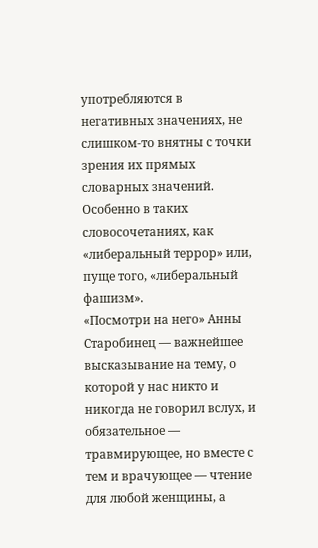употребляются в негативных значениях, не слишком-то внятны с точки зрения их прямых словарных значений. Особенно в таких словосочетаниях, как «либеральный террор» или, пуще того, «либеральный фашизм».
«Посмотри на него» Анны Старобинец — важнейшее высказывание на тему, о которой у нас никто и никогда не говорил вслух, и обязательное — травмирующее, но вместе с тем и врачующее — чтение для любой женщины, а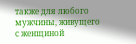также для любого мужчины, живущего с женщиной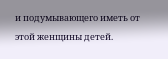и подумывающего иметь от этой женщины детей.